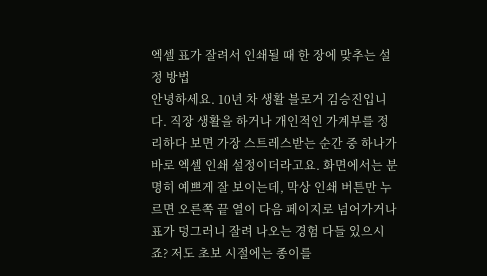엑셀 표가 잘려서 인쇄될 때 한 장에 맞추는 설정 방법
안녕하세요. 10년 차 생활 블로거 김승진입니다. 직장 생활을 하거나 개인적인 가계부를 정리하다 보면 가장 스트레스받는 순간 중 하나가 바로 엑셀 인쇄 설정이더라고요. 화면에서는 분명히 예쁘게 잘 보이는데, 막상 인쇄 버튼만 누르면 오른쪽 끝 열이 다음 페이지로 넘어가거나 표가 덩그러니 잘려 나오는 경험 다들 있으시죠? 저도 초보 시절에는 종이를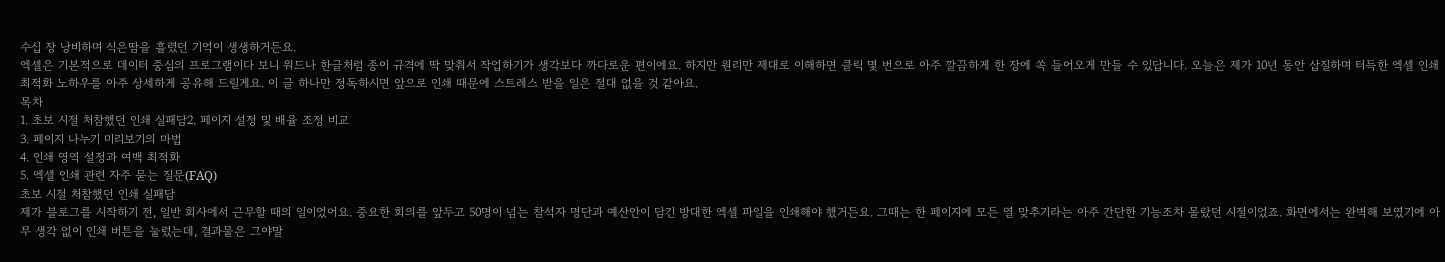수십 장 낭비하며 식은땀을 흘렸던 기억이 생생하거든요.
엑셀은 기본적으로 데이터 중심의 프로그램이다 보니 워드나 한글처럼 종이 규격에 딱 맞춰서 작업하기가 생각보다 까다로운 편이에요. 하지만 원리만 제대로 이해하면 클릭 몇 번으로 아주 깔끔하게 한 장에 쏙 들어오게 만들 수 있답니다. 오늘은 제가 10년 동안 삽질하며 터득한 엑셀 인쇄 최적화 노하우를 아주 상세하게 공유해 드릴게요. 이 글 하나만 정독하시면 앞으로 인쇄 때문에 스트레스 받을 일은 절대 없을 것 같아요.
목차
1. 초보 시절 처참했던 인쇄 실패담2. 페이지 설정 및 배율 조정 비교
3. 페이지 나누기 미리보기의 마법
4. 인쇄 영역 설정과 여백 최적화
5. 엑셀 인쇄 관련 자주 묻는 질문(FAQ)
초보 시절 처참했던 인쇄 실패담
제가 블로그를 시작하기 전, 일반 회사에서 근무할 때의 일이었어요. 중요한 회의를 앞두고 50명이 넘는 참석자 명단과 예산안이 담긴 방대한 엑셀 파일을 인쇄해야 했거든요. 그때는 한 페이지에 모든 열 맞추기라는 아주 간단한 기능조차 몰랐던 시절이었죠. 화면에서는 완벽해 보였기에 아무 생각 없이 인쇄 버튼을 눌렀는데, 결과물은 그야말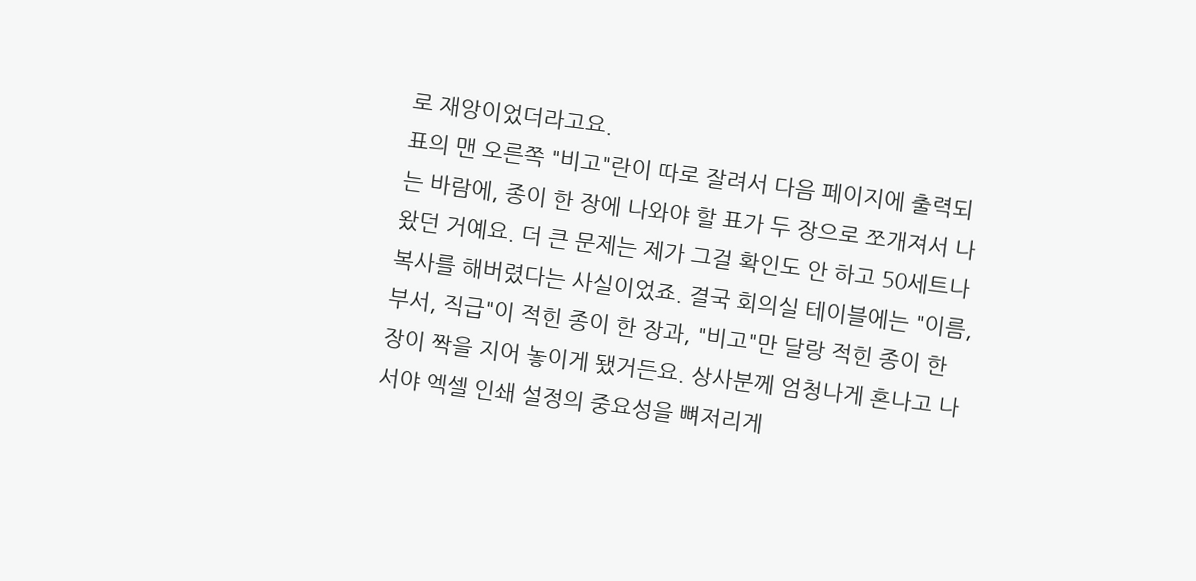로 재앙이었더라고요.
표의 맨 오른쪽 "비고"란이 따로 잘려서 다음 페이지에 출력되는 바람에, 종이 한 장에 나와야 할 표가 두 장으로 쪼개져서 나왔던 거예요. 더 큰 문제는 제가 그걸 확인도 안 하고 50세트나 복사를 해버렸다는 사실이었죠. 결국 회의실 테이블에는 "이름, 부서, 직급"이 적힌 종이 한 장과, "비고"만 달랑 적힌 종이 한 장이 짝을 지어 놓이게 됐거든요. 상사분께 엄청나게 혼나고 나서야 엑셀 인쇄 설정의 중요성을 뼈저리게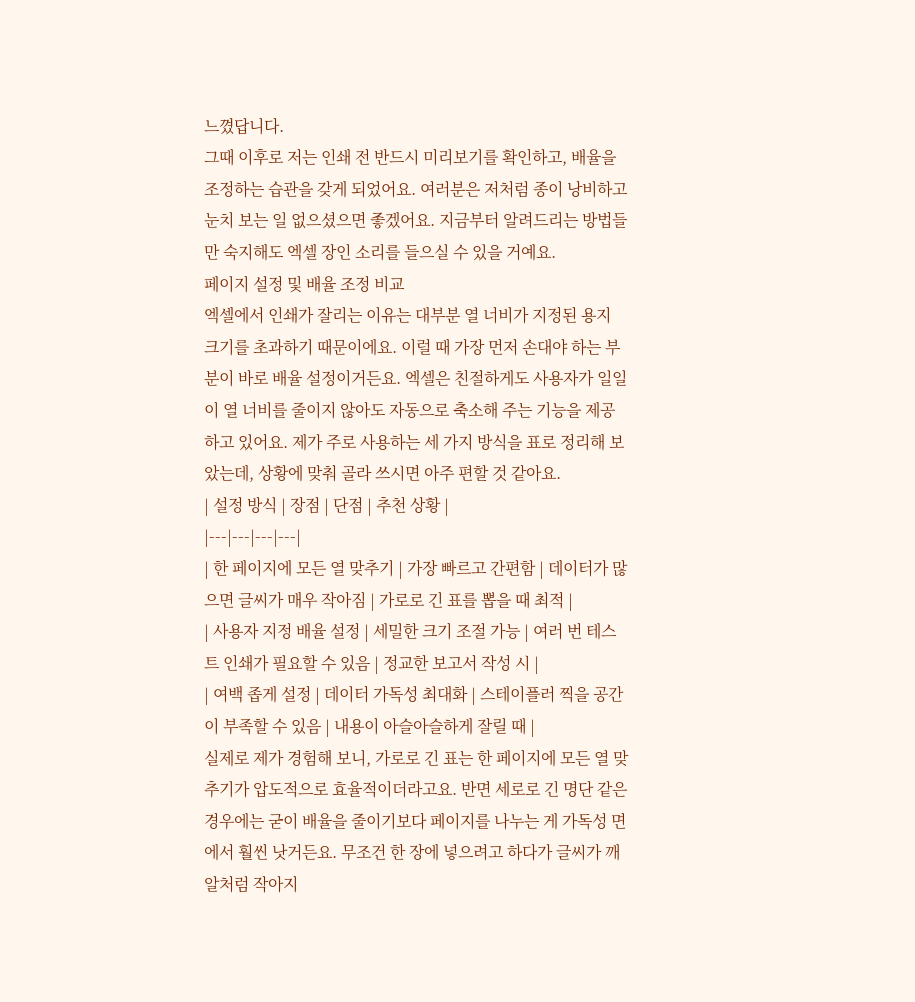느꼈답니다.
그때 이후로 저는 인쇄 전 반드시 미리보기를 확인하고, 배율을 조정하는 습관을 갖게 되었어요. 여러분은 저처럼 종이 낭비하고 눈치 보는 일 없으셨으면 좋겠어요. 지금부터 알려드리는 방법들만 숙지해도 엑셀 장인 소리를 들으실 수 있을 거예요.
페이지 설정 및 배율 조정 비교
엑셀에서 인쇄가 잘리는 이유는 대부분 열 너비가 지정된 용지 크기를 초과하기 때문이에요. 이럴 때 가장 먼저 손대야 하는 부분이 바로 배율 설정이거든요. 엑셀은 친절하게도 사용자가 일일이 열 너비를 줄이지 않아도 자동으로 축소해 주는 기능을 제공하고 있어요. 제가 주로 사용하는 세 가지 방식을 표로 정리해 보았는데, 상황에 맞춰 골라 쓰시면 아주 편할 것 같아요.
| 설정 방식 | 장점 | 단점 | 추천 상황 |
|---|---|---|---|
| 한 페이지에 모든 열 맞추기 | 가장 빠르고 간편함 | 데이터가 많으면 글씨가 매우 작아짐 | 가로로 긴 표를 뽑을 때 최적 |
| 사용자 지정 배율 설정 | 세밀한 크기 조절 가능 | 여러 번 테스트 인쇄가 필요할 수 있음 | 정교한 보고서 작성 시 |
| 여백 좁게 설정 | 데이터 가독성 최대화 | 스테이플러 찍을 공간이 부족할 수 있음 | 내용이 아슬아슬하게 잘릴 때 |
실제로 제가 경험해 보니, 가로로 긴 표는 한 페이지에 모든 열 맞추기가 압도적으로 효율적이더라고요. 반면 세로로 긴 명단 같은 경우에는 굳이 배율을 줄이기보다 페이지를 나누는 게 가독성 면에서 훨씬 낫거든요. 무조건 한 장에 넣으려고 하다가 글씨가 깨알처럼 작아지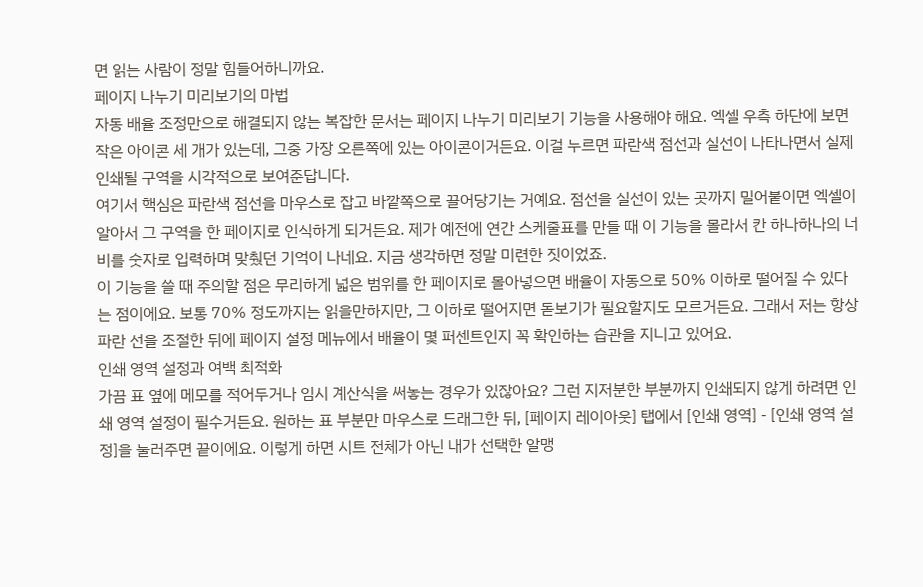면 읽는 사람이 정말 힘들어하니까요.
페이지 나누기 미리보기의 마법
자동 배율 조정만으로 해결되지 않는 복잡한 문서는 페이지 나누기 미리보기 기능을 사용해야 해요. 엑셀 우측 하단에 보면 작은 아이콘 세 개가 있는데, 그중 가장 오른쪽에 있는 아이콘이거든요. 이걸 누르면 파란색 점선과 실선이 나타나면서 실제 인쇄될 구역을 시각적으로 보여준답니다.
여기서 핵심은 파란색 점선을 마우스로 잡고 바깥쪽으로 끌어당기는 거예요. 점선을 실선이 있는 곳까지 밀어붙이면 엑셀이 알아서 그 구역을 한 페이지로 인식하게 되거든요. 제가 예전에 연간 스케줄표를 만들 때 이 기능을 몰라서 칸 하나하나의 너비를 숫자로 입력하며 맞췄던 기억이 나네요. 지금 생각하면 정말 미련한 짓이었죠.
이 기능을 쓸 때 주의할 점은 무리하게 넓은 범위를 한 페이지로 몰아넣으면 배율이 자동으로 50% 이하로 떨어질 수 있다는 점이에요. 보통 70% 정도까지는 읽을만하지만, 그 이하로 떨어지면 돋보기가 필요할지도 모르거든요. 그래서 저는 항상 파란 선을 조절한 뒤에 페이지 설정 메뉴에서 배율이 몇 퍼센트인지 꼭 확인하는 습관을 지니고 있어요.
인쇄 영역 설정과 여백 최적화
가끔 표 옆에 메모를 적어두거나 임시 계산식을 써놓는 경우가 있잖아요? 그런 지저분한 부분까지 인쇄되지 않게 하려면 인쇄 영역 설정이 필수거든요. 원하는 표 부분만 마우스로 드래그한 뒤, [페이지 레이아웃] 탭에서 [인쇄 영역] - [인쇄 영역 설정]을 눌러주면 끝이에요. 이렇게 하면 시트 전체가 아닌 내가 선택한 알맹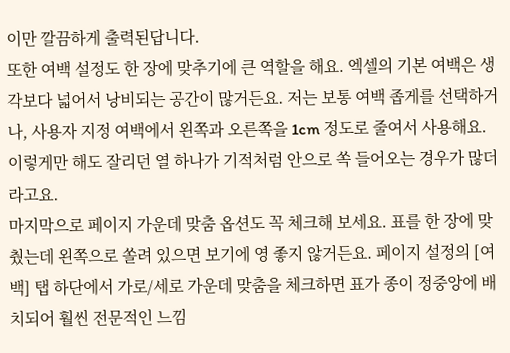이만 깔끔하게 출력된답니다.
또한 여백 설정도 한 장에 맞추기에 큰 역할을 해요. 엑셀의 기본 여백은 생각보다 넓어서 낭비되는 공간이 많거든요. 저는 보통 여백 좁게를 선택하거나, 사용자 지정 여백에서 왼쪽과 오른쪽을 1cm 정도로 줄여서 사용해요. 이렇게만 해도 잘리던 열 하나가 기적처럼 안으로 쏙 들어오는 경우가 많더라고요.
마지막으로 페이지 가운데 맞춤 옵션도 꼭 체크해 보세요. 표를 한 장에 맞췄는데 왼쪽으로 쏠려 있으면 보기에 영 좋지 않거든요. 페이지 설정의 [여백] 탭 하단에서 가로/세로 가운데 맞춤을 체크하면 표가 종이 정중앙에 배치되어 훨씬 전문적인 느낌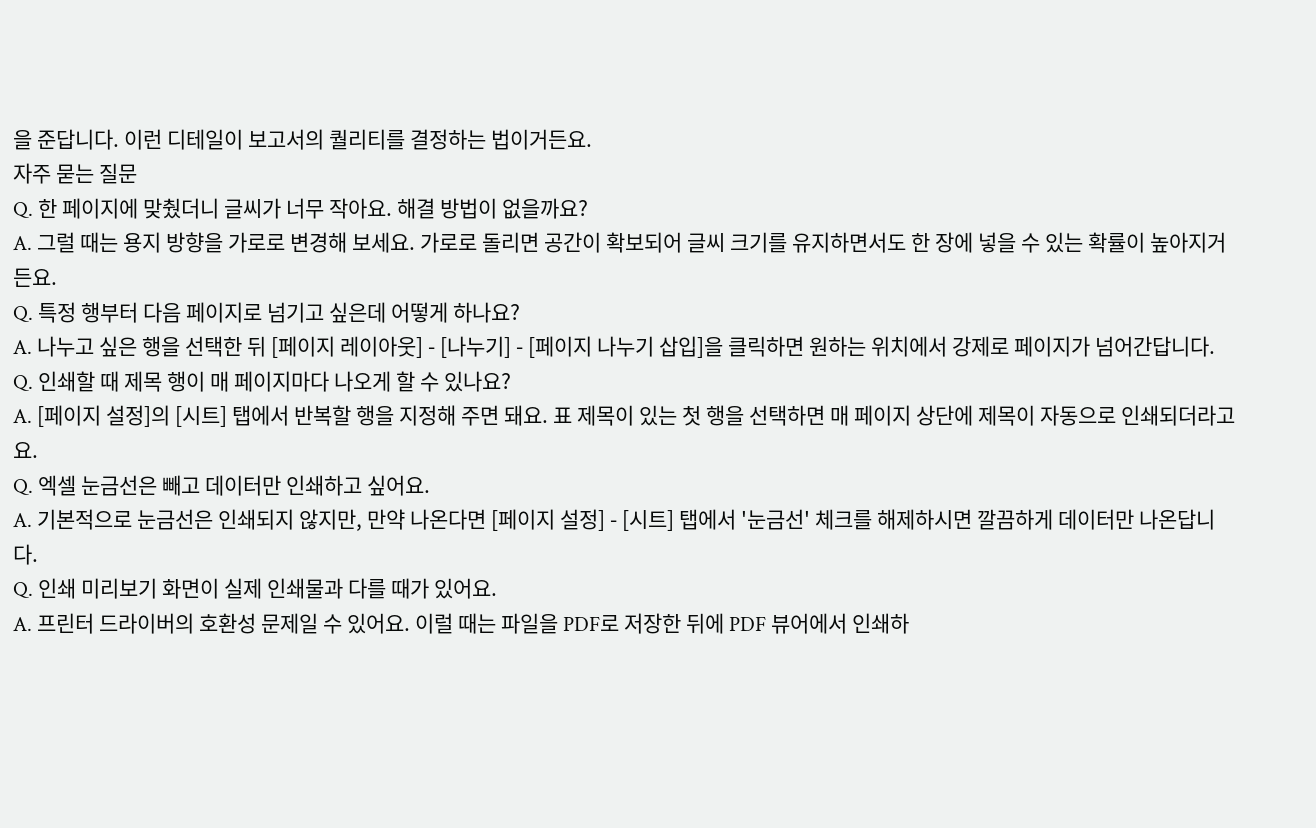을 준답니다. 이런 디테일이 보고서의 퀄리티를 결정하는 법이거든요.
자주 묻는 질문
Q. 한 페이지에 맞췄더니 글씨가 너무 작아요. 해결 방법이 없을까요?
A. 그럴 때는 용지 방향을 가로로 변경해 보세요. 가로로 돌리면 공간이 확보되어 글씨 크기를 유지하면서도 한 장에 넣을 수 있는 확률이 높아지거든요.
Q. 특정 행부터 다음 페이지로 넘기고 싶은데 어떻게 하나요?
A. 나누고 싶은 행을 선택한 뒤 [페이지 레이아웃] - [나누기] - [페이지 나누기 삽입]을 클릭하면 원하는 위치에서 강제로 페이지가 넘어간답니다.
Q. 인쇄할 때 제목 행이 매 페이지마다 나오게 할 수 있나요?
A. [페이지 설정]의 [시트] 탭에서 반복할 행을 지정해 주면 돼요. 표 제목이 있는 첫 행을 선택하면 매 페이지 상단에 제목이 자동으로 인쇄되더라고요.
Q. 엑셀 눈금선은 빼고 데이터만 인쇄하고 싶어요.
A. 기본적으로 눈금선은 인쇄되지 않지만, 만약 나온다면 [페이지 설정] - [시트] 탭에서 '눈금선' 체크를 해제하시면 깔끔하게 데이터만 나온답니다.
Q. 인쇄 미리보기 화면이 실제 인쇄물과 다를 때가 있어요.
A. 프린터 드라이버의 호환성 문제일 수 있어요. 이럴 때는 파일을 PDF로 저장한 뒤에 PDF 뷰어에서 인쇄하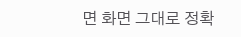면 화면 그대로 정확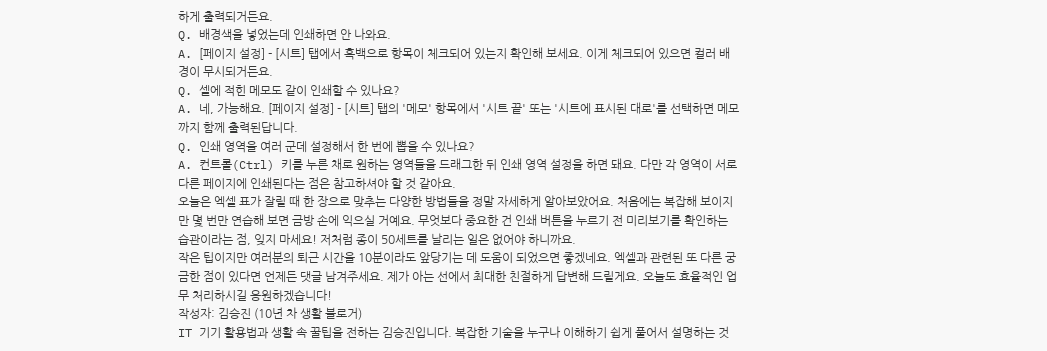하게 출력되거든요.
Q. 배경색을 넣었는데 인쇄하면 안 나와요.
A. [페이지 설정] - [시트] 탭에서 흑백으로 항목이 체크되어 있는지 확인해 보세요. 이게 체크되어 있으면 컬러 배경이 무시되거든요.
Q. 셀에 적힌 메모도 같이 인쇄할 수 있나요?
A. 네, 가능해요. [페이지 설정] - [시트] 탭의 '메모' 항목에서 '시트 끝' 또는 '시트에 표시된 대로'를 선택하면 메모까지 함께 출력된답니다.
Q. 인쇄 영역을 여러 군데 설정해서 한 번에 뽑을 수 있나요?
A. 컨트롤(Ctrl) 키를 누른 채로 원하는 영역들을 드래그한 뒤 인쇄 영역 설정을 하면 돼요. 다만 각 영역이 서로 다른 페이지에 인쇄된다는 점은 참고하셔야 할 것 같아요.
오늘은 엑셀 표가 잘릴 때 한 장으로 맞추는 다양한 방법들을 정말 자세하게 알아보았어요. 처음에는 복잡해 보이지만 몇 번만 연습해 보면 금방 손에 익으실 거예요. 무엇보다 중요한 건 인쇄 버튼을 누르기 전 미리보기를 확인하는 습관이라는 점, 잊지 마세요! 저처럼 종이 50세트를 날리는 일은 없어야 하니까요.
작은 팁이지만 여러분의 퇴근 시간을 10분이라도 앞당기는 데 도움이 되었으면 좋겠네요. 엑셀과 관련된 또 다른 궁금한 점이 있다면 언제든 댓글 남겨주세요. 제가 아는 선에서 최대한 친절하게 답변해 드릴게요. 오늘도 효율적인 업무 처리하시길 응원하겠습니다!
작성자: 김승진 (10년 차 생활 블로거)
IT 기기 활용법과 생활 속 꿀팁을 전하는 김승진입니다. 복잡한 기술을 누구나 이해하기 쉽게 풀어서 설명하는 것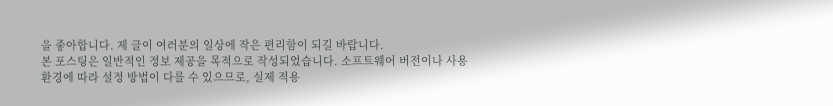을 좋아합니다. 제 글이 여러분의 일상에 작은 편리함이 되길 바랍니다.
본 포스팅은 일반적인 정보 제공을 목적으로 작성되었습니다. 소프트웨어 버전이나 사용 환경에 따라 설정 방법이 다를 수 있으므로, 실제 적용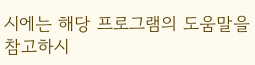시에는 해당 프로그램의 도움말을 참고하시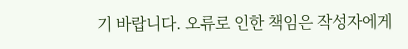기 바랍니다. 오류로 인한 책임은 작성자에게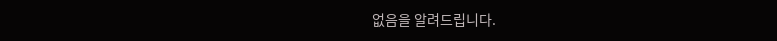없음을 알려드립니다.